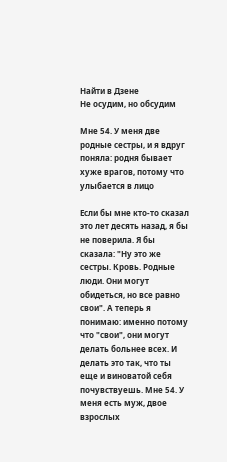Найти в Дзене
Не осудим, но обсудим

Мне 54. У меня две родные сестры, и я вдруг поняла: родня бывает хуже врагов, потому что улыбается в лицо

Если бы мне кто-то сказал это лет десять назад, я бы не поверила. Я бы сказала: "Ну это же сестры. Кровь. Родные люди. Они могут обидеться, но все равно свои". А теперь я понимаю: именно потому что "свои", они могут делать больнее всех. И делать это так, что ты еще и виноватой себя почувствуешь. Мне 54. У меня есть муж, двое взрослых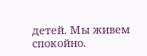детей. Мы живем спокойно.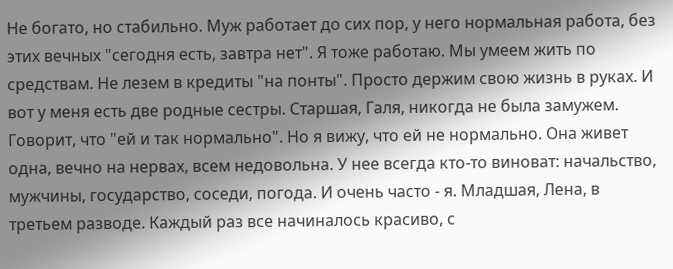Не богато, но стабильно. Муж работает до сих пор, у него нормальная работа, без этих вечных "сегодня есть, завтра нет". Я тоже работаю. Мы умеем жить по средствам. Не лезем в кредиты "на понты". Просто держим свою жизнь в руках. И вот у меня есть две родные сестры. Старшая, Галя, никогда не была замужем. Говорит, что "ей и так нормально". Но я вижу, что ей не нормально. Она живет одна, вечно на нервах, всем недовольна. У нее всегда кто-то виноват: начальство, мужчины, государство, соседи, погода. И очень часто - я. Младшая, Лена, в третьем разводе. Каждый раз все начиналось красиво, с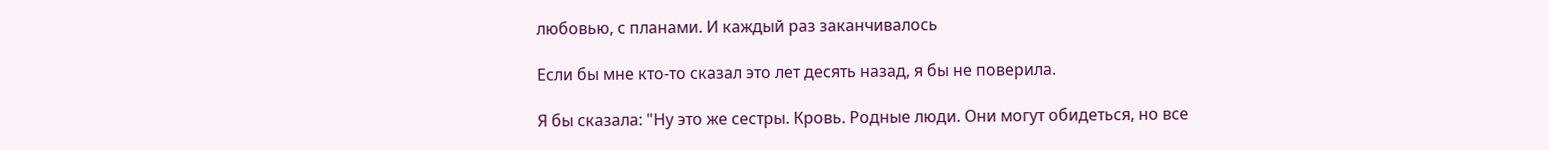любовью, с планами. И каждый раз заканчивалось

Если бы мне кто-то сказал это лет десять назад, я бы не поверила.

Я бы сказала: "Ну это же сестры. Кровь. Родные люди. Они могут обидеться, но все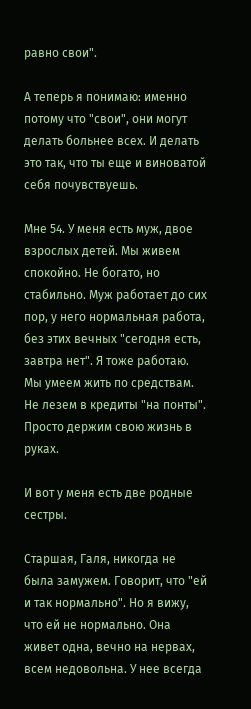равно свои".

А теперь я понимаю: именно потому что "свои", они могут делать больнее всех. И делать это так, что ты еще и виноватой себя почувствуешь.

Мне 54. У меня есть муж, двое взрослых детей. Мы живем спокойно. Не богато, но стабильно. Муж работает до сих пор, у него нормальная работа, без этих вечных "сегодня есть, завтра нет". Я тоже работаю. Мы умеем жить по средствам. Не лезем в кредиты "на понты". Просто держим свою жизнь в руках.

И вот у меня есть две родные сестры.

Старшая, Галя, никогда не была замужем. Говорит, что "ей и так нормально". Но я вижу, что ей не нормально. Она живет одна, вечно на нервах, всем недовольна. У нее всегда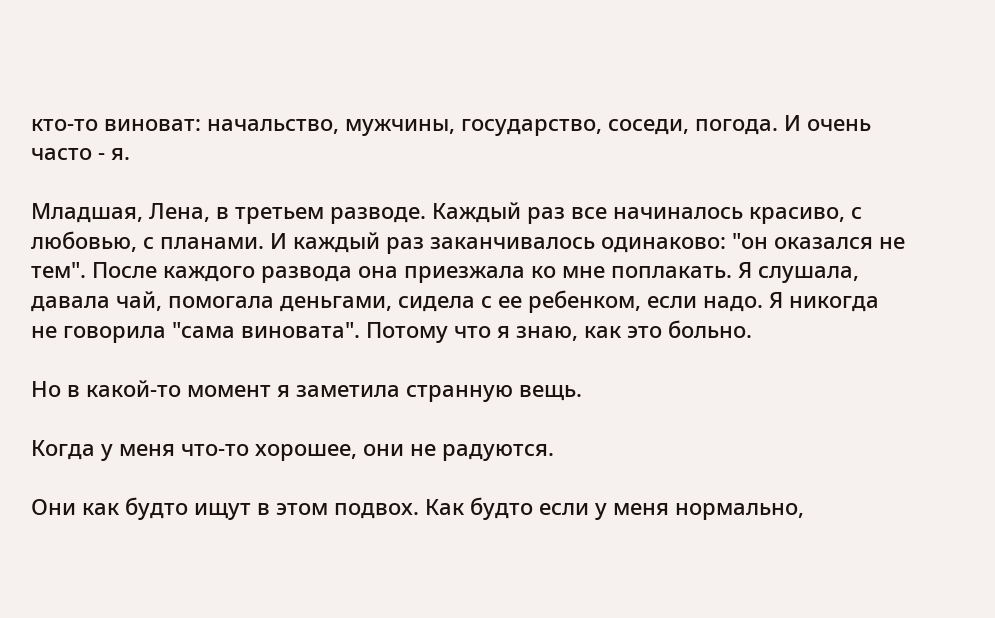кто-то виноват: начальство, мужчины, государство, соседи, погода. И очень часто - я.

Младшая, Лена, в третьем разводе. Каждый раз все начиналось красиво, с любовью, с планами. И каждый раз заканчивалось одинаково: "он оказался не тем". После каждого развода она приезжала ко мне поплакать. Я слушала, давала чай, помогала деньгами, сидела с ее ребенком, если надо. Я никогда не говорила "сама виновата". Потому что я знаю, как это больно.

Но в какой-то момент я заметила странную вещь.

Когда у меня что-то хорошее, они не радуются.

Они как будто ищут в этом подвох. Как будто если у меня нормально,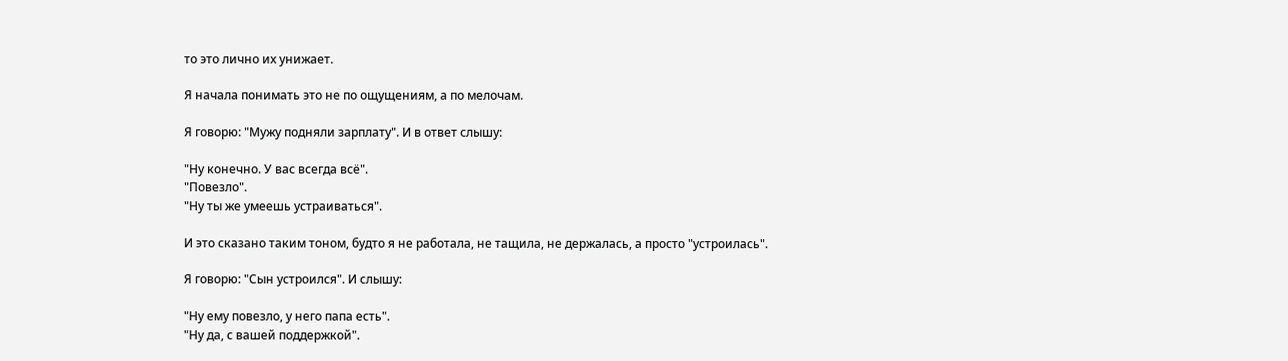то это лично их унижает.

Я начала понимать это не по ощущениям, а по мелочам.

Я говорю: "Мужу подняли зарплату". И в ответ слышу:

"Ну конечно. У вас всегда всё".
"Повезло".
"Ну ты же умеешь устраиваться".

И это сказано таким тоном, будто я не работала, не тащила, не держалась, а просто "устроилась".

Я говорю: "Сын устроился". И слышу:

"Ну ему повезло, у него папа есть".
"Ну да, с вашей поддержкой".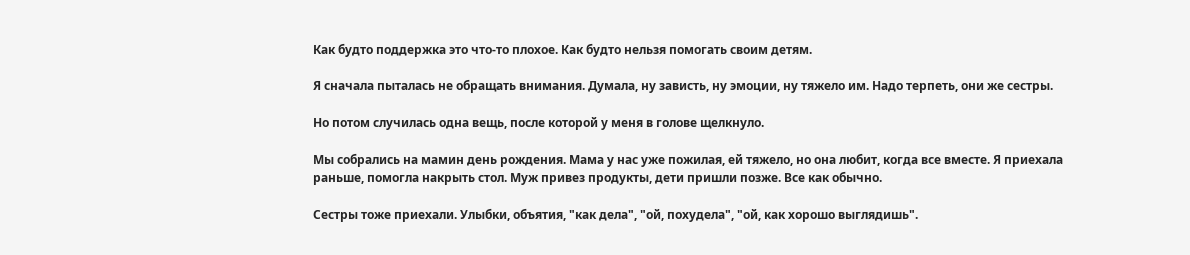Как будто поддержка это что-то плохое. Как будто нельзя помогать своим детям.

Я сначала пыталась не обращать внимания. Думала, ну зависть, ну эмоции, ну тяжело им. Надо терпеть, они же сестры.

Но потом случилась одна вещь, после которой у меня в голове щелкнуло.

Мы собрались на мамин день рождения. Мама у нас уже пожилая, ей тяжело, но она любит, когда все вместе. Я приехала раньше, помогла накрыть стол. Муж привез продукты, дети пришли позже. Все как обычно.

Сестры тоже приехали. Улыбки, объятия, "как дела", "ой, похудела", "ой, как хорошо выглядишь".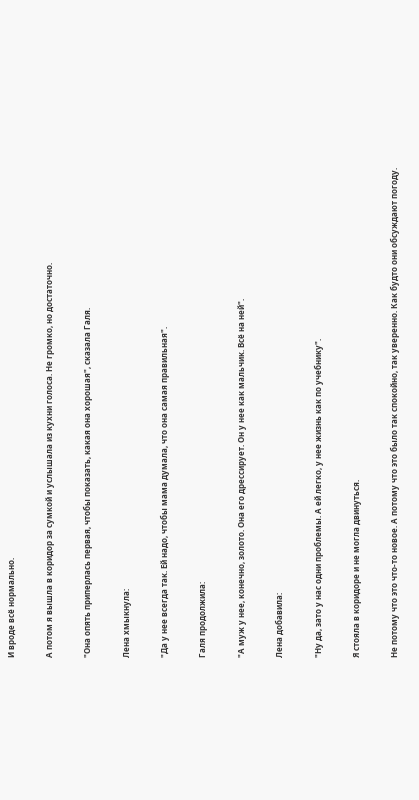И вроде всё нормально.

А потом я вышла в коридор за сумкой и услышала из кухни голоса. Не громко, но достаточно.

"Она опять приперлась первая, чтобы показать, какая она хорошая", сказала Галя.

Лена хмыкнула:

"Да у нее всегда так. Ей надо, чтобы мама думала, что она самая правильная".

Галя продолжила:

"А муж у нее, конечно, золото. Она его дрессирует. Он у нее как мальчик. Всё на ней".

Лена добавила:

"Ну да, зато у нас одни проблемы. А ей легко, у нее жизнь как по учебнику".

Я стояла в коридоре и не могла двинуться.

Не потому что это что-то новое. А потому что это было так спокойно, так уверенно. Как будто они обсуждают погоду.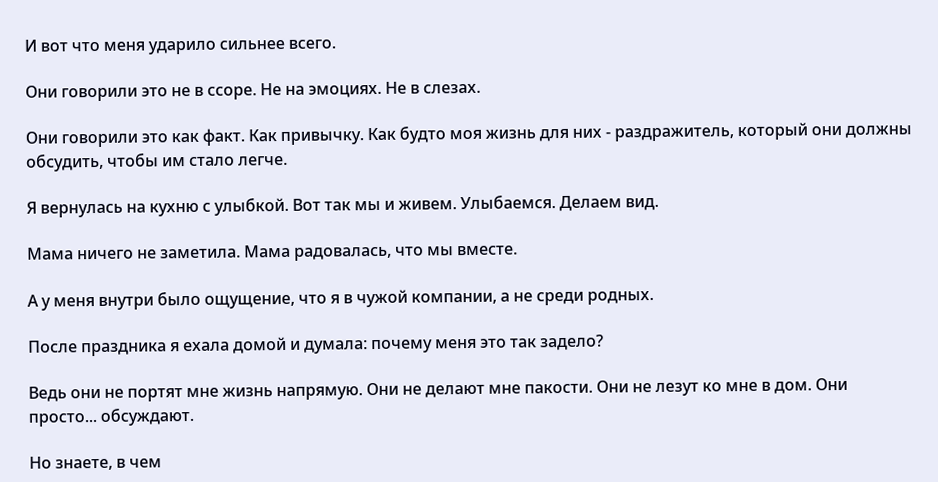И вот что меня ударило сильнее всего.

Они говорили это не в ссоре. Не на эмоциях. Не в слезах.

Они говорили это как факт. Как привычку. Как будто моя жизнь для них - раздражитель, который они должны обсудить, чтобы им стало легче.

Я вернулась на кухню с улыбкой. Вот так мы и живем. Улыбаемся. Делаем вид.

Мама ничего не заметила. Мама радовалась, что мы вместе.

А у меня внутри было ощущение, что я в чужой компании, а не среди родных.

После праздника я ехала домой и думала: почему меня это так задело?

Ведь они не портят мне жизнь напрямую. Они не делают мне пакости. Они не лезут ко мне в дом. Они просто... обсуждают.

Но знаете, в чем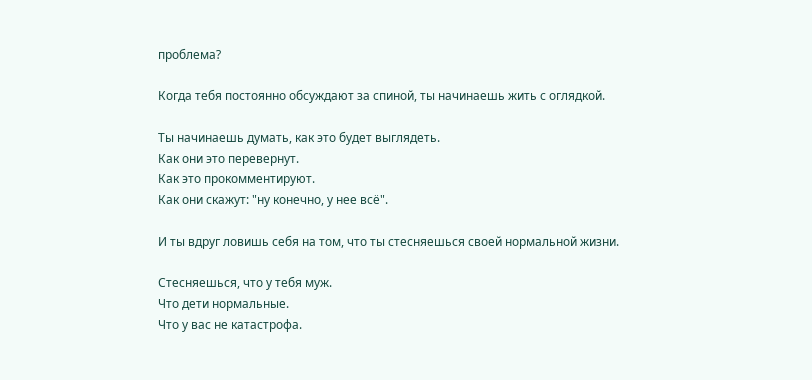проблема?

Когда тебя постоянно обсуждают за спиной, ты начинаешь жить с оглядкой.

Ты начинаешь думать, как это будет выглядеть.
Как они это перевернут.
Как это прокомментируют.
Как они скажут: "ну конечно, у нее всё".

И ты вдруг ловишь себя на том, что ты стесняешься своей нормальной жизни.

Стесняешься, что у тебя муж.
Что дети нормальные.
Что у вас не катастрофа.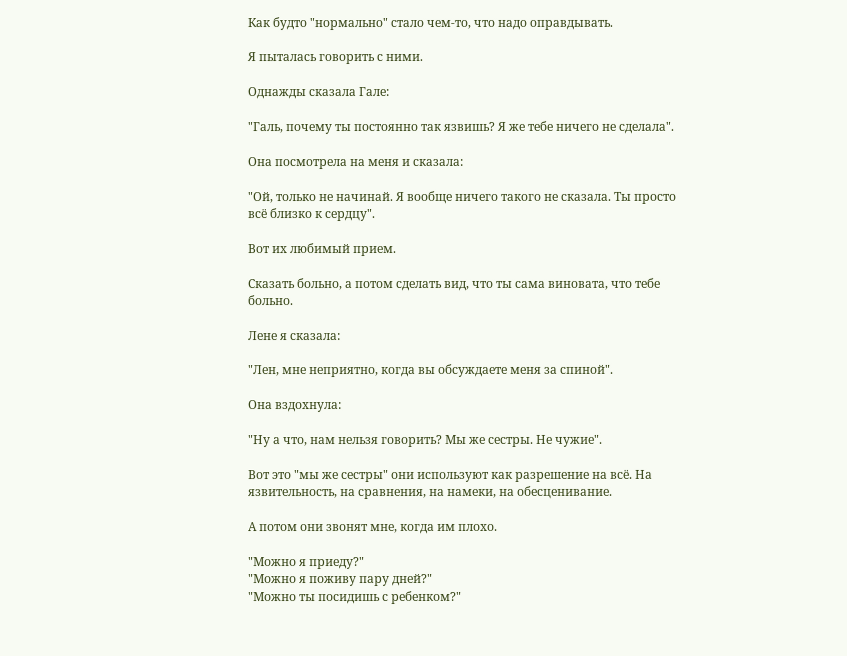Как будто "нормально" стало чем-то, что надо оправдывать.

Я пыталась говорить с ними.

Однажды сказала Гале:

"Галь, почему ты постоянно так язвишь? Я же тебе ничего не сделала".

Она посмотрела на меня и сказала:

"Ой, только не начинай. Я вообще ничего такого не сказала. Ты просто всё близко к сердцу".

Вот их любимый прием.

Сказать больно, а потом сделать вид, что ты сама виновата, что тебе больно.

Лене я сказала:

"Лен, мне неприятно, когда вы обсуждаете меня за спиной".

Она вздохнула:

"Ну а что, нам нельзя говорить? Мы же сестры. Не чужие".

Вот это "мы же сестры" они используют как разрешение на всё. На язвительность, на сравнения, на намеки, на обесценивание.

А потом они звонят мне, когда им плохо.

"Можно я приеду?"
"Можно я поживу пару дней?"
"Можно ты посидишь с ребенком?"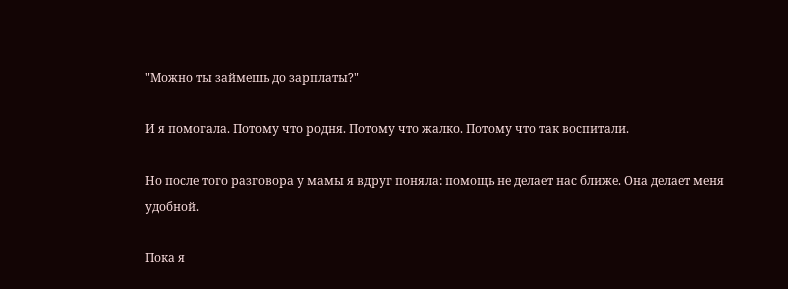"Можно ты займешь до зарплаты?"

И я помогала. Потому что родня. Потому что жалко. Потому что так воспитали.

Но после того разговора у мамы я вдруг поняла: помощь не делает нас ближе. Она делает меня удобной.

Пока я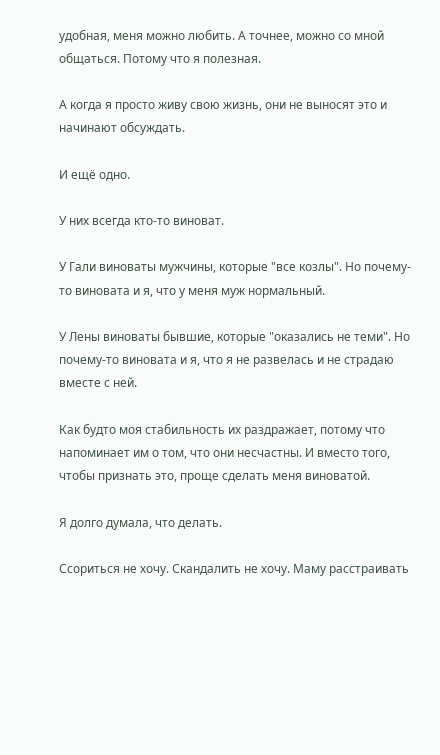удобная, меня можно любить. А точнее, можно со мной общаться. Потому что я полезная.

А когда я просто живу свою жизнь, они не выносят это и начинают обсуждать.

И ещё одно.

У них всегда кто-то виноват.

У Гали виноваты мужчины, которые "все козлы". Но почему-то виновата и я, что у меня муж нормальный.

У Лены виноваты бывшие, которые "оказались не теми". Но почему-то виновата и я, что я не развелась и не страдаю вместе с ней.

Как будто моя стабильность их раздражает, потому что напоминает им о том, что они несчастны. И вместо того, чтобы признать это, проще сделать меня виноватой.

Я долго думала, что делать.

Ссориться не хочу. Скандалить не хочу. Маму расстраивать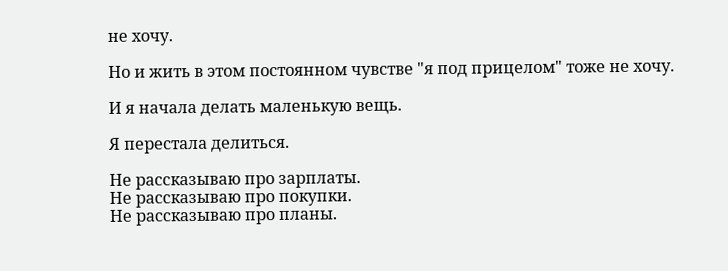не хочу.

Но и жить в этом постоянном чувстве "я под прицелом" тоже не хочу.

И я начала делать маленькую вещь.

Я перестала делиться.

Не рассказываю про зарплаты.
Не рассказываю про покупки.
Не рассказываю про планы.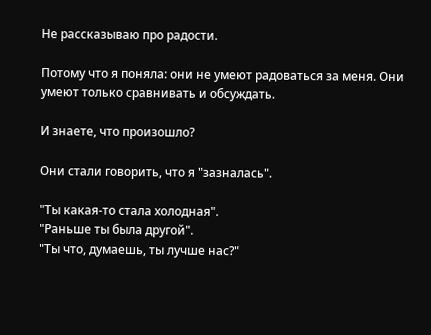Не рассказываю про радости.

Потому что я поняла: они не умеют радоваться за меня. Они умеют только сравнивать и обсуждать.

И знаете, что произошло?

Они стали говорить, что я "зазналась".

"Ты какая-то стала холодная".
"Раньше ты была другой".
"Ты что, думаешь, ты лучше нас?"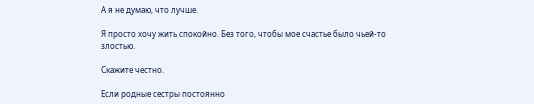А я не думаю, что лучше.

Я просто хочу жить спокойно. Без того, чтобы мое счастье было чьей-то злостью.

Скажите честно.

Если родные сестры постоянно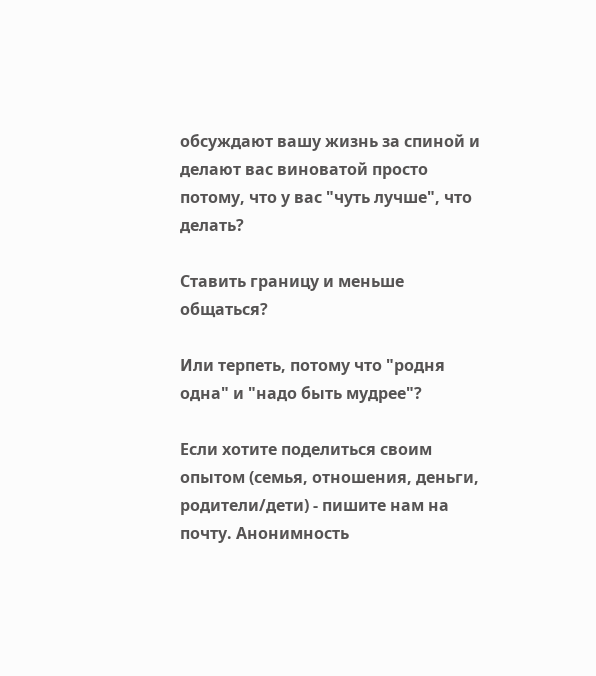обсуждают вашу жизнь за спиной и делают вас виноватой просто потому, что у вас "чуть лучше", что делать?

Ставить границу и меньше общаться?

Или терпеть, потому что "родня одна" и "надо быть мудрее"?

Если хотите поделиться своим опытом (семья, отношения, деньги, родители/дети) - пишите нам на почту. Анонимность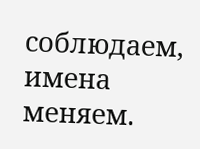соблюдаем, имена меняем.